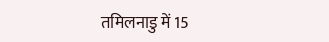तमिलनाडु में 15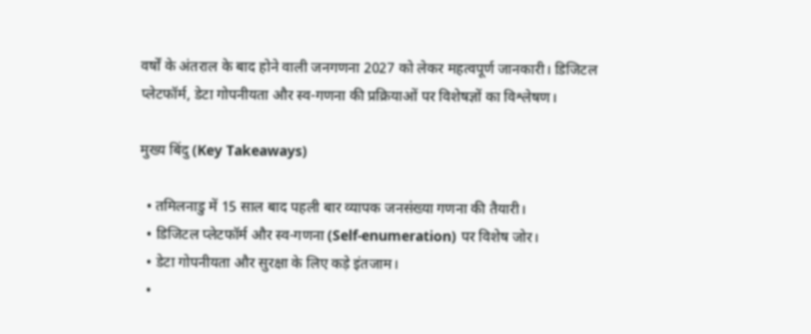वर्षों के अंतराल के बाद होने वाली जनगणना 2027 को लेकर महत्वपूर्ण जानकारी। डिजिटल प्लेटफॉर्म, डेटा गोपनीयता और स्व-गणना की प्रक्रियाओं पर विशेषज्ञों का विश्लेषण।

मुख्य बिंदु (Key Takeaways)

  • तमिलनाडु में 15 साल बाद पहली बार व्यापक जनसंख्या गणना की तैयारी।
  • डिजिटल प्लेटफॉर्म और स्व-गणना (Self-enumeration) पर विशेष जोर।
  • डेटा गोपनीयता और सुरक्षा के लिए कड़े इंतजाम।
  •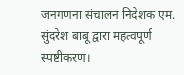जनगणना संचालन निदेशक एम. सुंदरेश बाबू द्वारा महत्वपूर्ण स्पष्टीकरण।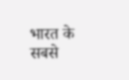भारत के सबसे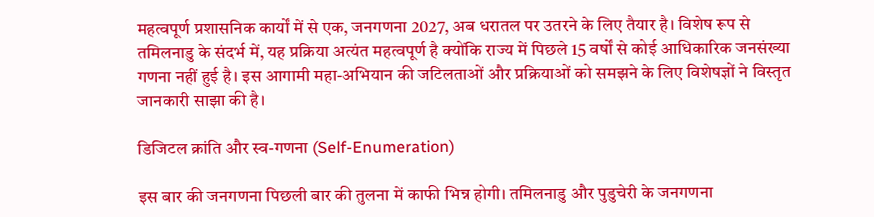महत्वपूर्ण प्रशासनिक कार्यों में से एक, जनगणना 2027, अब धरातल पर उतरने के लिए तैयार है। विशेष रूप से तमिलनाडु के संदर्भ में, यह प्रक्रिया अत्यंत महत्वपूर्ण है क्योंकि राज्य में पिछले 15 वर्षों से कोई आधिकारिक जनसंख्या गणना नहीं हुई है। इस आगामी महा-अभियान की जटिलताओं और प्रक्रियाओं को समझने के लिए विशेषज्ञों ने विस्तृत जानकारी साझा की है।

डिजिटल क्रांति और स्व-गणना (Self-Enumeration)

इस बार की जनगणना पिछली बार की तुलना में काफी भिन्न होगी। तमिलनाडु और पुडुचेरी के जनगणना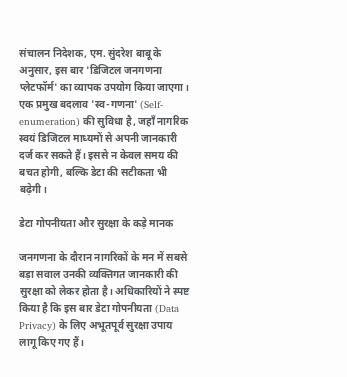संचालन निदेशक, एम. सुंदरेश बाबू के अनुसार, इस बार 'डिजिटल जनगणना प्लेटफॉर्म' का व्यापक उपयोग किया जाएगा। एक प्रमुख बदलाव 'स्व-गणना' (Self-enumeration) की सुविधा है, जहाँ नागरिक स्वयं डिजिटल माध्यमों से अपनी जानकारी दर्ज कर सकते हैं। इससे न केवल समय की बचत होगी, बल्कि डेटा की सटीकता भी बढ़ेगी।

डेटा गोपनीयता और सुरक्षा के कड़े मानक

जनगणना के दौरान नागरिकों के मन में सबसे बड़ा सवाल उनकी व्यक्तिगत जानकारी की सुरक्षा को लेकर होता है। अधिकारियों ने स्पष्ट किया है कि इस बार डेटा गोपनीयता (Data Privacy) के लिए अभूतपूर्व सुरक्षा उपाय लागू किए गए हैं।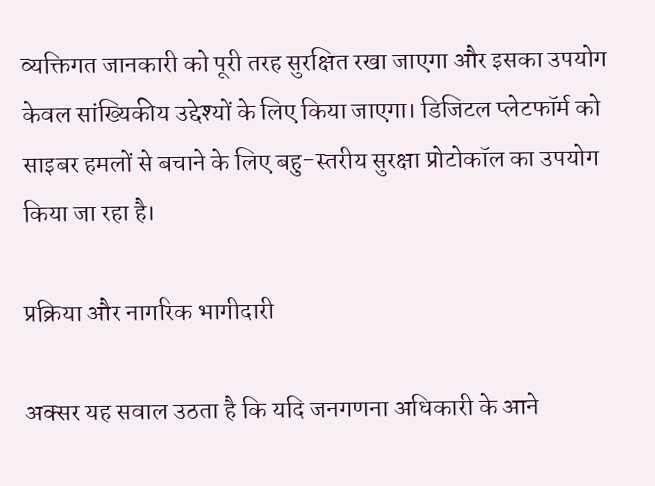व्यक्तिगत जानकारी को पूरी तरह सुरक्षित रखा जाएगा और इसका उपयोग केवल सांख्यिकीय उद्देश्यों के लिए किया जाएगा। डिजिटल प्लेटफॉर्म को साइबर हमलों से बचाने के लिए बहु-स्तरीय सुरक्षा प्रोटोकॉल का उपयोग किया जा रहा है।

प्रक्रिया और नागरिक भागीदारी

अक्सर यह सवाल उठता है कि यदि जनगणना अधिकारी के आने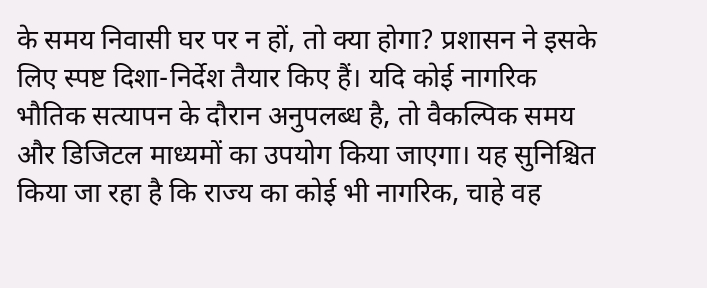के समय निवासी घर पर न हों, तो क्या होगा? प्रशासन ने इसके लिए स्पष्ट दिशा-निर्देश तैयार किए हैं। यदि कोई नागरिक भौतिक सत्यापन के दौरान अनुपलब्ध है, तो वैकल्पिक समय और डिजिटल माध्यमों का उपयोग किया जाएगा। यह सुनिश्चित किया जा रहा है कि राज्य का कोई भी नागरिक, चाहे वह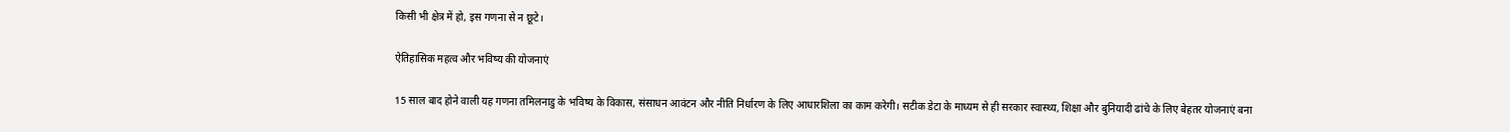किसी भी क्षेत्र में हो, इस गणना से न छूटे।

ऐतिहासिक महत्व और भविष्य की योजनाएं

15 साल बाद होने वाली यह गणना तमिलनाडु के भविष्य के विकास, संसाधन आवंटन और नीति निर्धारण के लिए आधारशिला का काम करेगी। सटीक डेटा के माध्यम से ही सरकार स्वास्थ्य, शिक्षा और बुनियादी ढांचे के लिए बेहतर योजनाएं बना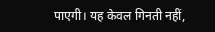पाएगी। यह केवल गिनती नहीं,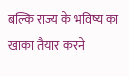बल्कि राज्य के भविष्य का खाका तैयार करने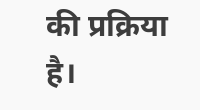की प्रक्रिया है।